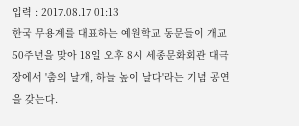입력 : 2017.08.17 01:13
한국 무용계를 대표하는 예원학교 동문들이 개교 50주년을 맞아 18일 오후 8시 세종문화회관 대극장에서 '춤의 날개, 하늘 높이 날다'라는 기념 공연을 갖는다.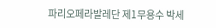파리오페라발레단 제1무용수 박세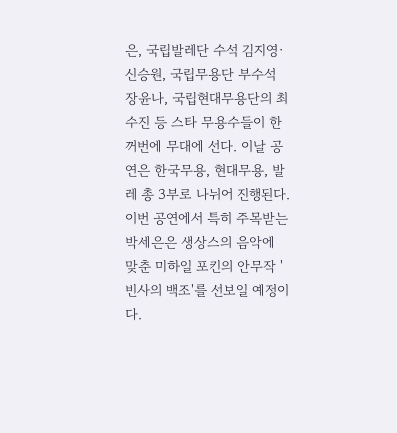은, 국립발레단 수석 김지영·신승원, 국립무용단 부수석 장윤나, 국립현대무용단의 최수진 등 스타 무용수들이 한꺼번에 무대에 선다. 이날 공연은 한국무용, 현대무용, 발레 총 3부로 나뉘어 진행된다. 이번 공연에서 특히 주목받는 박세은은 생상스의 음악에 맞춘 미하일 포킨의 안무작 '빈사의 백조'를 선보일 예정이다.